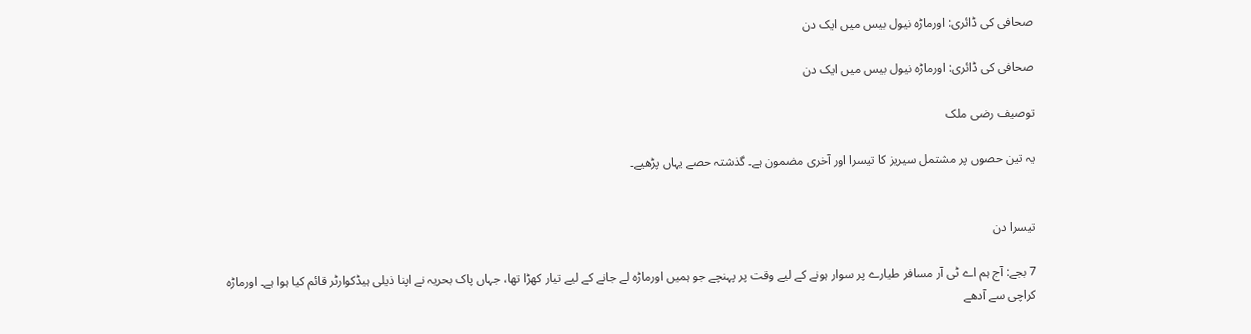صحافی کی ڈائری: اورماڑہ نیول بیس میں ایک دن

صحافی کی ڈائری: اورماڑہ نیول بیس میں ایک دن

توصیف رضی ملک

یہ تین حصوں پر مشتمل سیریز کا تیسرا اور آخری مضمون ہے۔ گذشتہ حصے یہاں پڑھیے۔


تیسرا دن

7 بجے: آج ہم اے ٹی آر مسافر طیارے پر سوار ہونے کے لیے وقت پر پہنچے جو ہمیں اورماڑہ لے جانے کے لیے تیار کھڑا تھا، جہاں پاک بحریہ نے اپنا ذیلی ہیڈکوارٹر قائم کیا ہوا ہے۔ اورماڑہ کراچی سے آدھے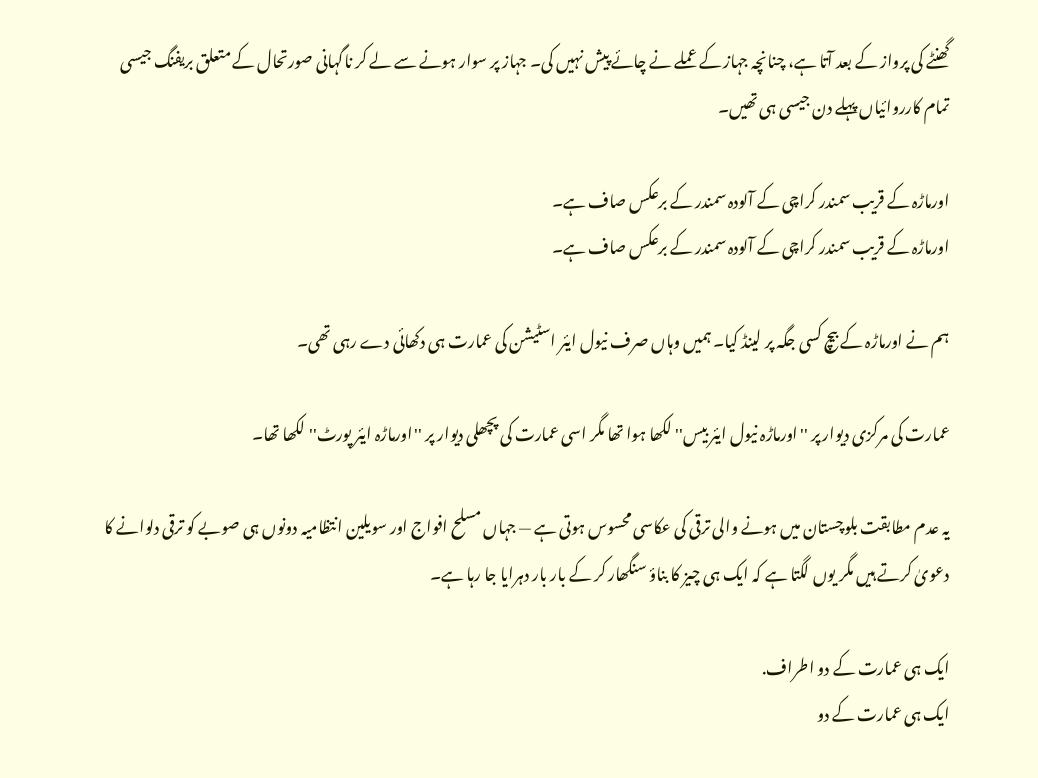گھنٹے کی پرواز کے بعد آتا ہے، چنانچہ جہاز کے عملے نے چائے پیش نہیں کی۔ جہاز پر سوار ہونے سے لے کر ناگہانی صورتحال کے متعلق بریفنگ جیسی تمام کارروائیاں پہلے دن جیسی ہی تھیں۔

اورماڑہ کے قریب سمندر کراچی کے آلودہ سمندر کے برعکس صاف ہے۔
اورماڑہ کے قریب سمندر کراچی کے آلودہ سمندر کے برعکس صاف ہے۔

ہم نے اورماڑہ کے بیچ کسی جگہ پر لینڈ کیا۔ ہمیں وہاں صرف نیول ایئر اسٹیشن کی عمارت ہی دکھائی دے رہی تھی۔

عمارت کی مرکزی دیوار پر ''اورماڑہ نیول ایئر بیس'' لکھا ہوا تھا مگر اسی عمارت کی پچھلی دیوار پر ''اورماڑہ ایئر پورٹ'' لکھا تھا۔

یہ عدم مطابقت بلوچستان میں ہونے والی ترقی کی عکاسی محسوس ہوتی ہے — جہاں مسلح افواج اور سویلین انتظامیہ دونوں ہی صوبے کو ترقی دلوانے کا دعویٰ کرتے ہیں مگر یوں لگتا ہے کہ ایک ہی چیز کا بناؤ سنگھار کر کے بار بار دہرایا جا رہا ہے۔

ایک ہی عمارت کے دو اطراف.
ایک ہی عمارت کے دو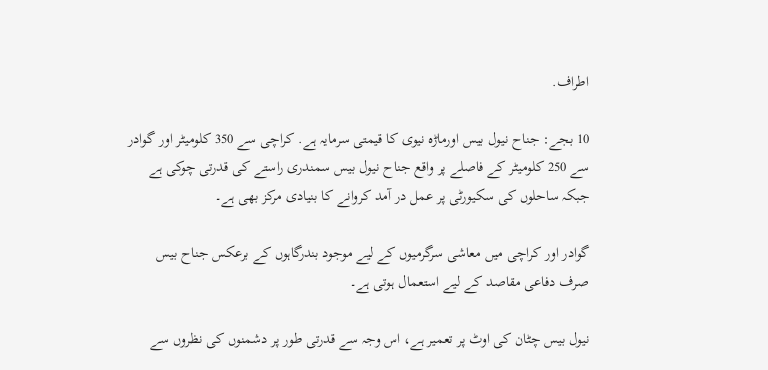اطراف.

10 بجے: جناح نیول بیس اورماڑہ نیوی کا قیمتی سرمایہ ہے. کراچی سے 350 کلومیٹر اور گوادر سے 250 کلومیٹر کے فاصلے پر واقع جناح نیول بیس سمندری راستے کی قدرتی چوکی ہے جبکہ ساحلوں کی سکیورٹی پر عمل در آمد کروانے کا بنیادی مرکز بھی ہے۔

گوادر اور کراچی میں معاشی سرگرمیوں کے لیے موجود بندرگاہوں کے برعکس جناح بیس صرف دفاعی مقاصد کے لیے استعمال ہوتی ہے۔

نیول بیس چٹان کی اوٹ پر تعمیر ہے، اس وجہ سے قدرتی طور پر دشمنوں کی نظروں سے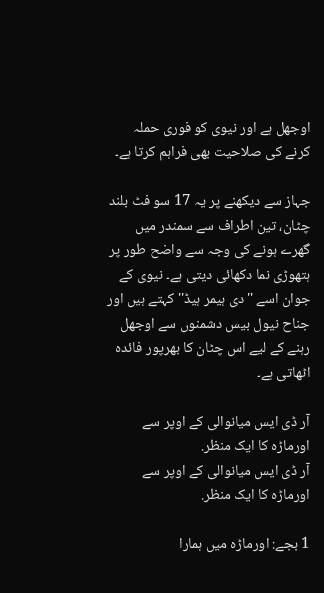اوجھل ہے اور نیوی کو فوری حملہ کرنے کی صلاحیت بھی فراہم کرتا ہے۔

جہاز سے دیکھنے پر یہ 17 سو فٹ بلند چٹان، تین اطراف سے سمندر میں گھرے ہونے کی وجہ سے واضح طور پر ہتھوڑی نما دکھائی دیتی ہے۔ نیوی کے جوان اسے ''دی ہیمر ہیڈ'' کہتے ہیں اور جناح نیول بیس دشمنوں سے اوجھل رہنے کے لیے اس چٹان کا بھرپور فائدہ اٹھاتی ہے۔

آر ڈی ایس میانوالی کے اوپر سے اورماڑہ کا ایک منظر.
آر ڈی ایس میانوالی کے اوپر سے اورماڑہ کا ایک منظر.

1 بجے: اورماڑہ میں ہمارا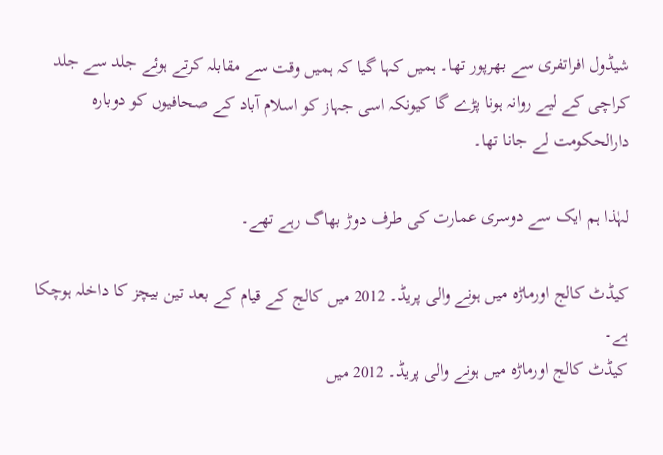شیڈول افراتفری سے بھرپور تھا۔ ہمیں کہا گیا کہ ہمیں وقت سے مقابلہ کرتے ہوئے جلد سے جلد کراچی کے لیے روانہ ہونا پڑے گا کیونکہ اسی جہاز کو اسلام آباد کے صحافیوں کو دوبارہ دارالحکومت لے جانا تھا۔

لہٰذا ہم ایک سے دوسری عمارت کی طرف دوڑ بھاگ رہے تھے۔

کیڈٹ کالج اورماڑہ میں ہونے والی پریڈ۔ 2012 میں کالج کے قیام کے بعد تین بیچز کا داخلہ ہوچکا ہے۔
کیڈٹ کالج اورماڑہ میں ہونے والی پریڈ۔ 2012 میں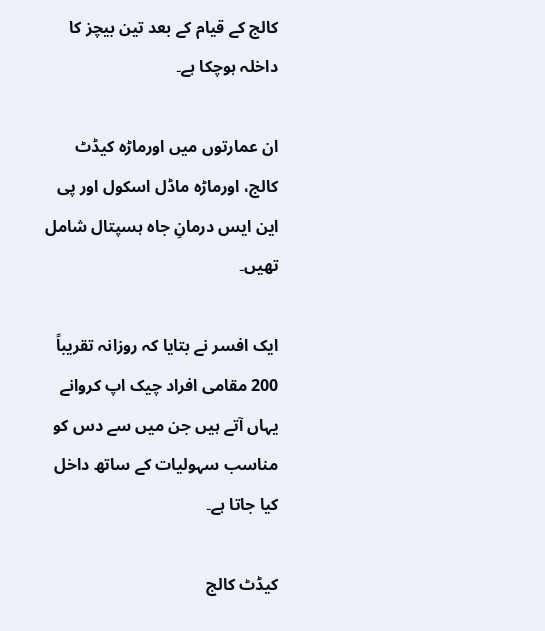کالج کے قیام کے بعد تین بیچز کا داخلہ ہوچکا ہے۔

ان عمارتوں میں اورماڑہ کیڈٹ کالج، اورماڑہ ماڈل اسکول اور پی این ایس درمانِ جاہ ہسپتال شامل تھیں۔

ایک افسر نے بتایا کہ روزانہ تقریباً 200 مقامی افراد چیک اپ کروانے یہاں آتے ہیں جن میں سے دس کو مناسب سہولیات کے ساتھ داخل کیا جاتا ہے۔

کیڈٹ کالج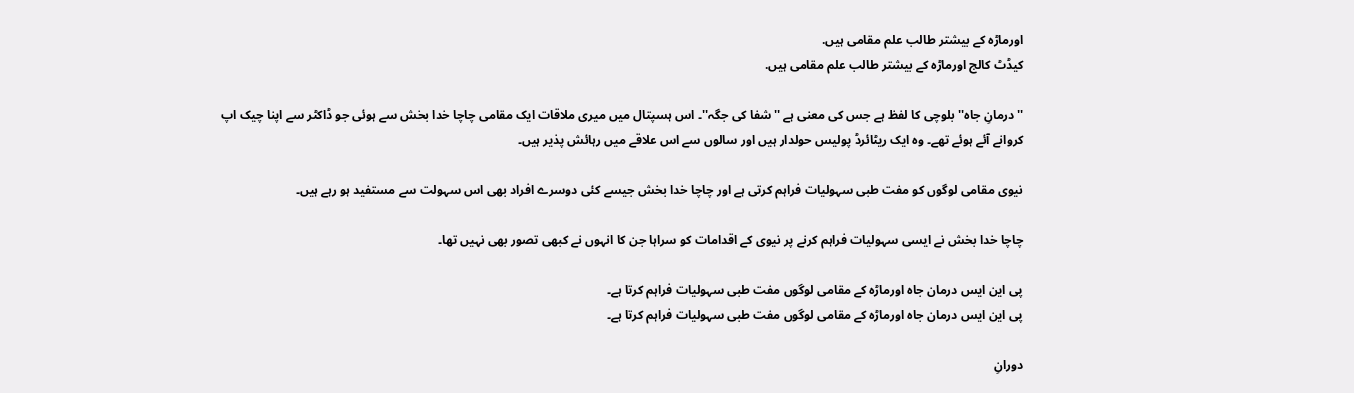اورماڑہ کے بیشتر طالب علم مقامی ہیں.
کیڈٹ کالج اورماڑہ کے بیشتر طالب علم مقامی ہیں.

''درمانِ جاہ'' بلوچی کا لفظ ہے جس کی معنی ہے ''شفا کی جگہ''۔ اس ہسپتال میں میری ملاقات ایک مقامی چاچا خدا بخش سے ہوئی جو ڈاکٹر سے اپنا چیک اپ کروانے آئے ہوئے تھے۔ وہ ایک ریٹائرڈ پولیس حولدار ہیں اور سالوں سے اس علاقے میں رہائش پذیر ہیں۔

نیوی مقامی لوگوں کو مفت طبی سہولیات فراہم کرتی ہے اور چاچا خدا بخش جیسے کئی دوسرے افراد بھی اس سہولت سے مستفید ہو رہے ہیں۔

چاچا خدا بخش نے ایسی سہولیات فراہم کرنے پر نیوی کے اقدامات کو سراہا جن کا انہوں نے کبھی تصور بھی نہیں تھا۔

پی این ایس درمان جاہ اورماڑہ کے مقامی لوگوں مفت طبی سہولیات فراہم کرتا ہے۔
پی این ایس درمان جاہ اورماڑہ کے مقامی لوگوں مفت طبی سہولیات فراہم کرتا ہے۔

دورانِ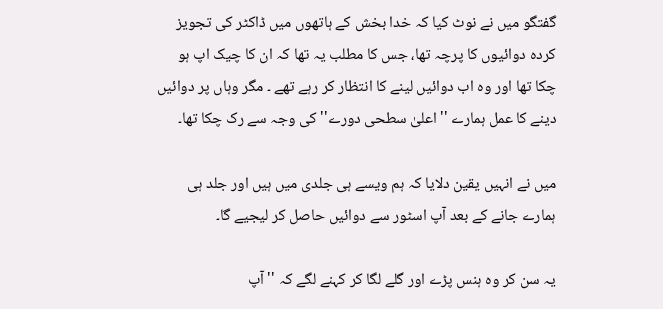گفتگو میں نے نوٹ کیا کہ خدا بخش کے ہاتھوں میں ڈاکٹر کی تجویز کردہ دوائیوں کا پرچہ تھا، جس کا مطلب یہ تھا کہ ان کا چیک اپ ہو چکا تھا اور وہ اب دوائیں لینے کا انتظار کر رہے تھے ۔ مگر وہاں پر دوائیں دینے کا عمل ہمارے ''اعلیٰ سطحی دورے'' کی وجہ سے رک چکا تھا۔

میں نے انہیں یقین دلایا کہ ہم ویسے ہی جلدی میں ہیں اور جلد ہی ہمارے جانے کے بعد آپ اسٹور سے دوائیں حاصل کر لیجیے گا۔

یہ سن کر وہ ہنس پڑے اور گلے لگا کر کہنے لگے کہ ''آپ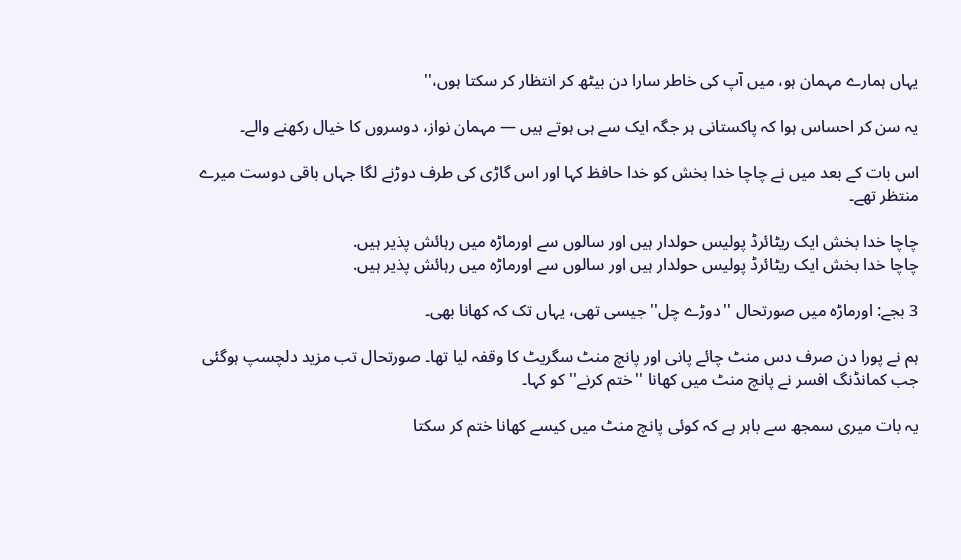یہاں ہمارے مہمان ہو، میں آپ کی خاطر سارا دن بیٹھ کر انتظار کر سکتا ہوں،''

یہ سن کر احساس ہوا کہ پاکستانی ہر جگہ ایک سے ہی ہوتے ہیں — مہمان نواز، دوسروں کا خیال رکھنے والے۔

اس بات کے بعد میں نے چاچا خدا بخش کو خدا حافظ کہا اور اس گاڑی کی طرف دوڑنے لگا جہاں باقی دوست میرے منتظر تھے۔

چاچا خدا بخش ایک ریٹائرڈ پولیس حولدار ہیں اور سالوں سے اورماڑہ میں رہائش پذیر ہیں.
چاچا خدا بخش ایک ریٹائرڈ پولیس حولدار ہیں اور سالوں سے اورماڑہ میں رہائش پذیر ہیں.

3 بجے: اورماڑہ میں صورتحال ''دوڑے چل'' جیسی تھی، یہاں تک کہ کھانا بھی۔

ہم نے پورا دن صرف دس منٹ چائے پانی اور پانچ منٹ سگریٹ کا وقفہ لیا تھا۔ صورتحال تب مزید دلچسپ ہوگئی جب کمانڈنگ افسر نے پانچ منٹ میں کھانا ''ختم کرنے'' کو کہا۔

یہ بات میری سمجھ سے باہر ہے کہ کوئی پانچ منٹ میں کیسے کھانا ختم کر سکتا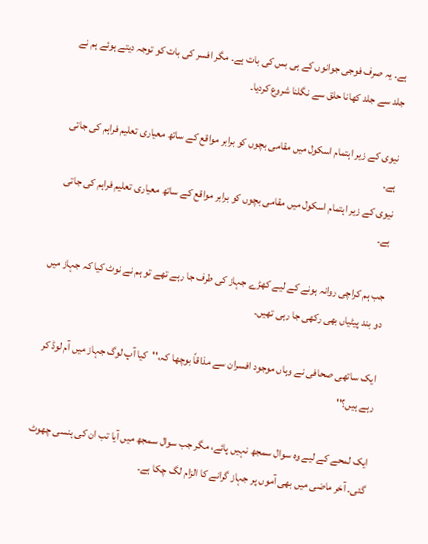ہے۔ یہ صرف فوجی جوانوں کے ہی بس کی بات ہے۔ مگر افسر کی بات کو توجہ دیتے ہوئے ہم نے جلد سے جلد کھانا حلق سے نگلنا شروع کردیا۔

نیوی کے زیر اہتمام اسکول میں مقامی بچوں کو برابر مواقع کے ساتھ معیاری تعلیم فراہم کی جاتی ہے۔
نیوی کے زیر اہتمام اسکول میں مقامی بچوں کو برابر مواقع کے ساتھ معیاری تعلیم فراہم کی جاتی ہے۔

جب ہم کراچی روانہ ہونے کے لیے کھڑے جہاز کی طرف جا رہے تھے تو ہم نے نوٹ کیا کہ جہاز میں دو بند پیٹیاں بھی رکھی جا رہی تھیں۔

ایک ساتھی صحافی نے وہاں موجود افسران سے مذاقاً بوچھا کہ،''کیا آپ لوگ جہاز میں آم لوڈ کر رہے ہیں؟''

ایک لمحے کے لیے وہ سوال سمجھ نہیں پائے، مگر جب سوال سمجھ میں آیا تب ان کی ہنسی چھوٹ گئی۔ آخر ماضی میں بھی آموں پر جہاز گرانے کا الزام لگ چکا ہے۔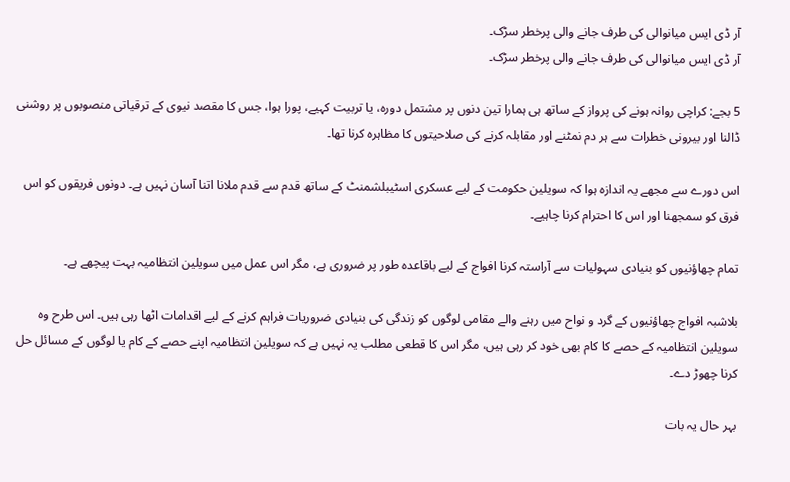آر ڈی ایس میانوالی کی طرف جانے والی پرخطر سڑک۔
آر ڈی ایس میانوالی کی طرف جانے والی پرخطر سڑک۔

5 بجے: کراچی روانہ ہونے کی پرواز کے ساتھ ہی ہمارا تین دنوں پر مشتمل دورہ، یا تربیت کہیے، پورا ہوا، جس کا مقصد نیوی کے ترقیاتی منصوبوں پر روشنی ڈالنا اور بیرونی خطرات سے ہر دم نمٹنے اور مقابلہ کرنے کی صلاحیتوں کا مظاہرہ کرنا تھا۔

اس دورے سے مجھے یہ اندازہ ہوا کہ سویلین حکومت کے لیے عسکری اسٹیبلشمنٹ کے ساتھ قدم سے قدم ملانا اتنا آسان نہیں ہے۔ دونوں فریقوں کو اس فرق کو سمجھنا اور اس کا احترام کرنا چاہیے۔

تمام چھاؤنیوں کو بنیادی سہولیات سے آراستہ کرنا افواج کے لیے باقاعدہ طور پر ضروری ہے، مگر اس عمل میں سویلین انتظامیہ بہت پیچھے ہے۔

بلاشبہ افواج چھاؤنیوں کے گرد و نواح میں رہنے والے مقامی لوگوں کو زندگی کی بنیادی ضروریات فراہم کرنے کے لیے اقدامات اٹھا رہی ہیں۔ اس طرح وہ سویلین انتظامیہ کے حصے کا کام بھی خود کر رہی ہیں، مگر اس کا قطعی مطلب یہ نہیں ہے کہ سویلین انتظامیہ اپنے حصے کے کام یا لوگوں کے مسائل حل کرنا چھوڑ دے۔

بہر حال یہ بات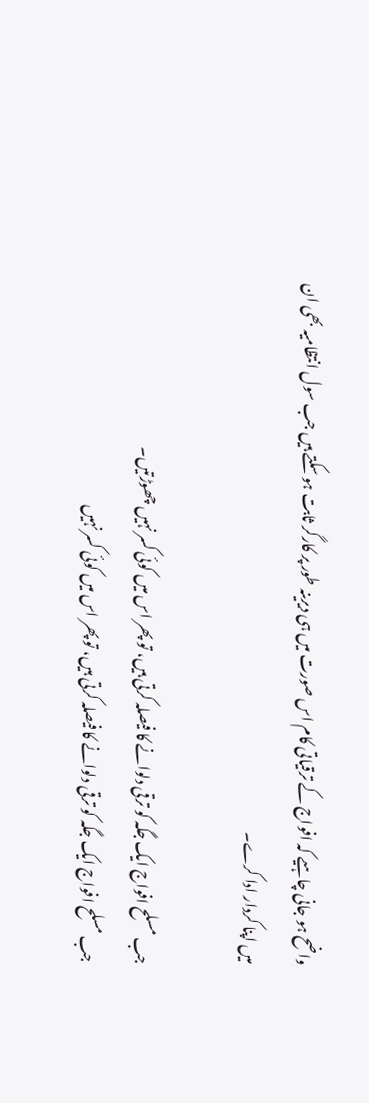واضح ہو جانی چاہیے کہ افواج کے ترقیاتی کام اس صورت میں ہی دیرینہ طور پر کارگر ثابت ہو سکتے ہیں جب سول انتظامیہ بھی ان میں اپنا کردار ادا کرے۔

جب مسلح افواج ایک جگہ کو ترقی دلوانے کا فیصلہ کرتی ہیں، تو پھر اس میں کوئی کسر نہیں چھوڑتیں۔
جب مسلح افواج ایک جگہ کو ترقی دلوانے کا فیصلہ کرتی ہیں، تو پھر اس میں کوئی کسر نہیں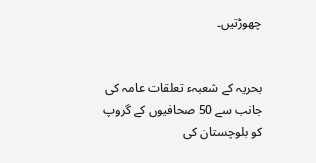چھوڑتیں۔


بحریہ کے شعبہء تعلقات عامہ کی جانب سے 50 صحافیوں کے گروپ کو بلوچستان کی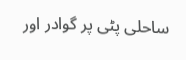ساحلی پٹی پر گوادر اور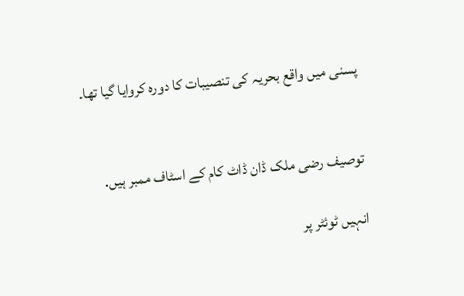پسنی میں واقع بحریہ کی تنصیبات کا دورہ کروایا گیا تھا۔


توصیف رضی ملک ڈان ڈاٹ کام کے اسٹاف ممبر ہیں.

انہیں ٹوئٹر پر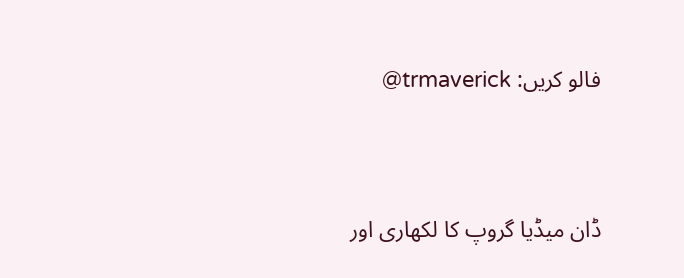فالو کریں: trmaverick@


ڈان میڈیا گروپ کا لکھاری اور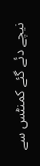نیچے دئے گئے کمنٹس سے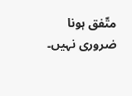متّفق ہونا ضروری نہیں۔